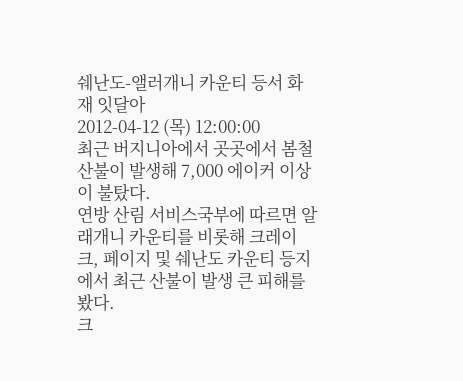쉐난도-앨러개니 카운티 등서 화재 잇달아
2012-04-12 (목) 12:00:00
최근 버지니아에서 곳곳에서 봄철 산불이 발생해 7,000 에이커 이상이 불탔다.
연방 산림 서비스국부에 따르면 알래개니 카운티를 비롯해 크레이크, 페이지 및 쉐난도 카운티 등지에서 최근 산불이 발생 큰 피해를 봤다.
크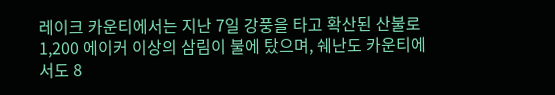레이크 카운티에서는 지난 7일 강풍을 타고 확산된 산불로 1,200 에이커 이상의 삼림이 불에 탔으며, 쉐난도 카운티에서도 8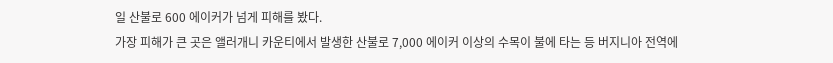일 산불로 600 에이커가 넘게 피해를 봤다.
가장 피해가 큰 곳은 앨러개니 카운티에서 발생한 산불로 7,000 에이커 이상의 수목이 불에 타는 등 버지니아 전역에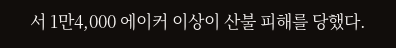서 1만4,000 에이커 이상이 산불 피해를 당했다.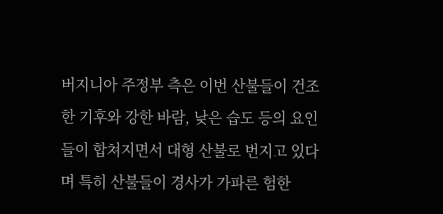버지니아 주정부 측은 이번 산불들이 건조한 기후와 강한 바람, 낮은 습도 등의 요인들이 합쳐지면서 대형 산불로 번지고 있다며 특히 산불들이 경사가 가파른 험한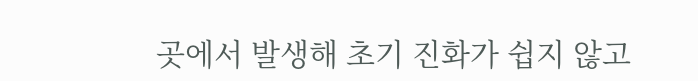곳에서 발생해 초기 진화가 쉽지 않고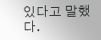있다고 말했다.